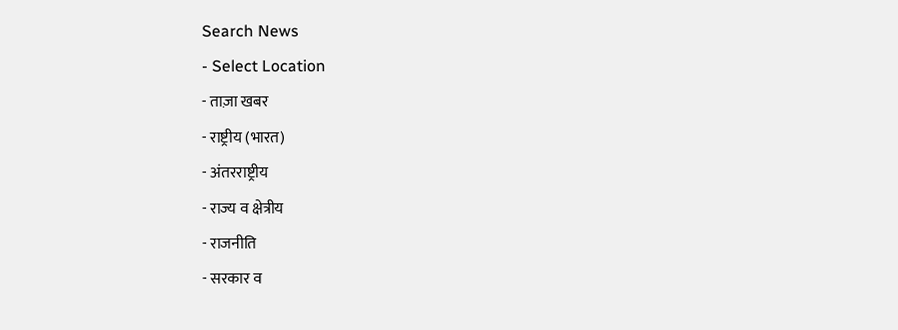Search News
- Select Location
- ताज़ा खबर
- राष्ट्रीय (भारत)
- अंतरराष्ट्रीय
- राज्य व क्षेत्रीय
- राजनीति
- सरकार व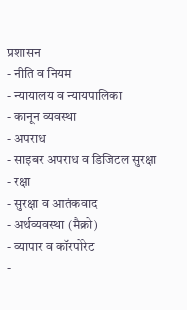प्रशासन
- नीति व नियम
- न्यायालय व न्यायपालिका
- कानून व्यवस्था
- अपराध
- साइबर अपराध व डिजिटल सुरक्षा
- रक्षा
- सुरक्षा व आतंकवाद
- अर्थव्यवस्था (मैक्रो)
- व्यापार व कॉरपोरेट
-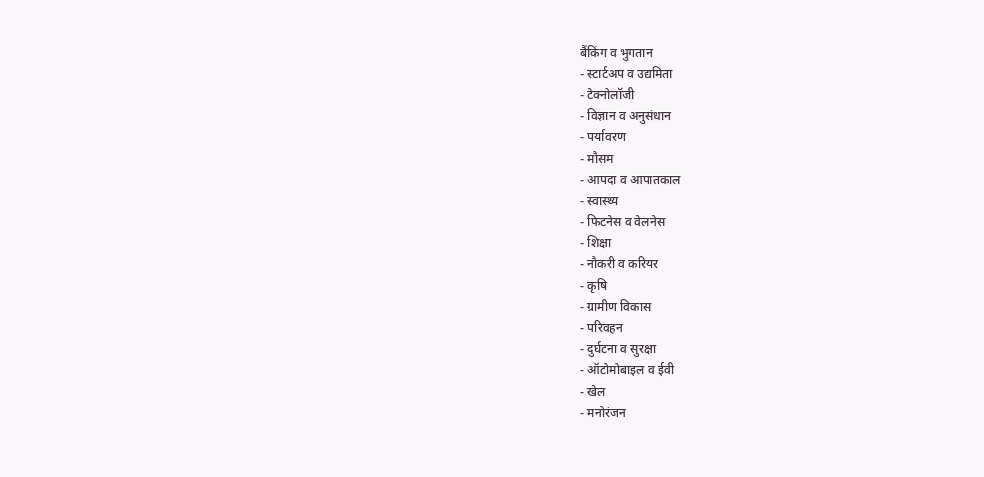बैंकिंग व भुगतान
- स्टार्टअप व उद्यमिता
- टेक्नोलॉजी
- विज्ञान व अनुसंधान
- पर्यावरण
- मौसम
- आपदा व आपातकाल
- स्वास्थ्य
- फिटनेस व वेलनेस
- शिक्षा
- नौकरी व करियर
- कृषि
- ग्रामीण विकास
- परिवहन
- दुर्घटना व सुरक्षा
- ऑटोमोबाइल व ईवी
- खेल
- मनोरंजन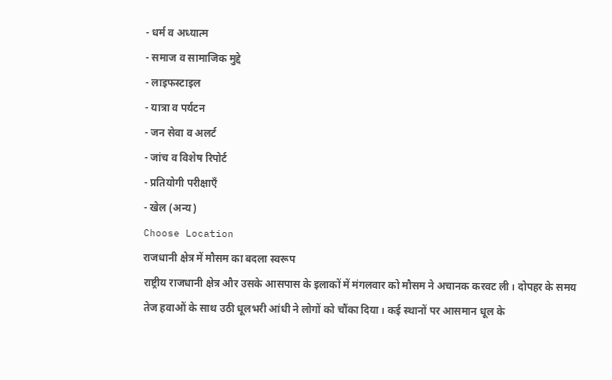- धर्म व अध्यात्म
- समाज व सामाजिक मुद्दे
- लाइफस्टाइल
- यात्रा व पर्यटन
- जन सेवा व अलर्ट
- जांच व विशेष रिपोर्ट
- प्रतियोगी परीक्षाएँ
- खेल (अन्य)
Choose Location
राजधानी क्षेत्र में मौसम का बदला स्वरूप
राष्ट्रीय राजधानी क्षेत्र और उसके आसपास के इलाकों में मंगलवार को मौसम ने अचानक करवट ली। दोपहर के समय तेज हवाओं के साथ उठी धूलभरी आंधी ने लोगों को चौंका दिया। कई स्थानों पर आसमान धूल के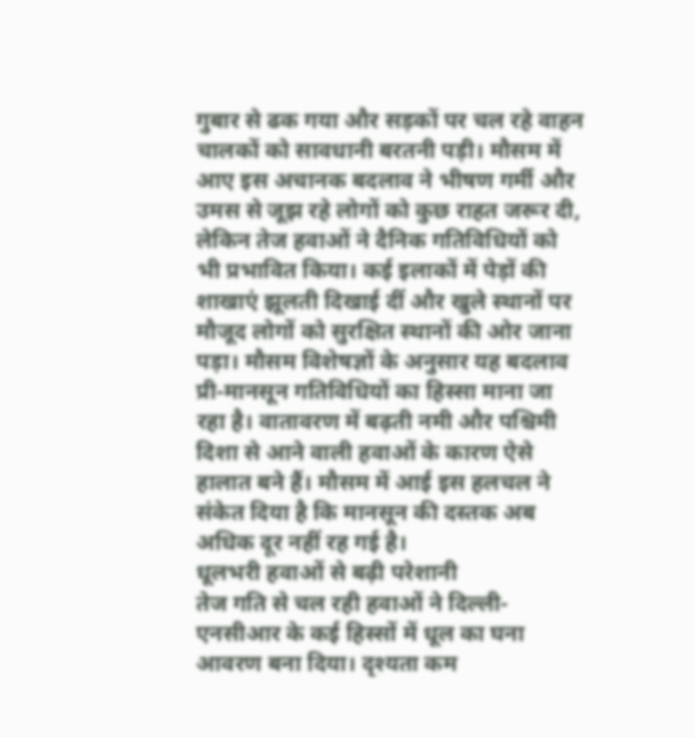गुबार से ढक गया और सड़कों पर चल रहे वाहन चालकों को सावधानी बरतनी पड़ी। मौसम में आए इस अचानक बदलाव ने भीषण गर्मी और उमस से जूझ रहे लोगों को कुछ राहत जरूर दी, लेकिन तेज हवाओं ने दैनिक गतिविधियों को भी प्रभावित किया। कई इलाकों में पेड़ों की शाखाएं झूलती दिखाई दीं और खुले स्थानों पर मौजूद लोगों को सुरक्षित स्थानों की ओर जाना पड़ा। मौसम विशेषज्ञों के अनुसार यह बदलाव प्री-मानसून गतिविधियों का हिस्सा माना जा रहा है। वातावरण में बढ़ती नमी और पश्चिमी दिशा से आने वाली हवाओं के कारण ऐसे हालात बने हैं। मौसम में आई इस हलचल ने संकेत दिया है कि मानसून की दस्तक अब अधिक दूर नहीं रह गई है।
धूलभरी हवाओं से बढ़ी परेशानी
तेज गति से चल रही हवाओं ने दिल्ली-एनसीआर के कई हिस्सों में धूल का घना आवरण बना दिया। दृश्यता कम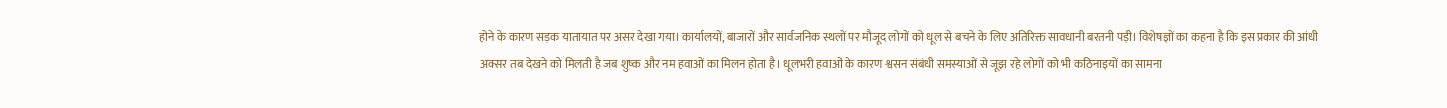होने के कारण सड़क यातायात पर असर देखा गया। कार्यालयों, बाजारों और सार्वजनिक स्थलों पर मौजूद लोगों को धूल से बचने के लिए अतिरिक्त सावधानी बरतनी पड़ी। विशेषज्ञों का कहना है कि इस प्रकार की आंधी अक्सर तब देखने को मिलती है जब शुष्क और नम हवाओं का मिलन होता है। धूलभरी हवाओं के कारण श्वसन संबंधी समस्याओं से जूझ रहे लोगों को भी कठिनाइयों का सामना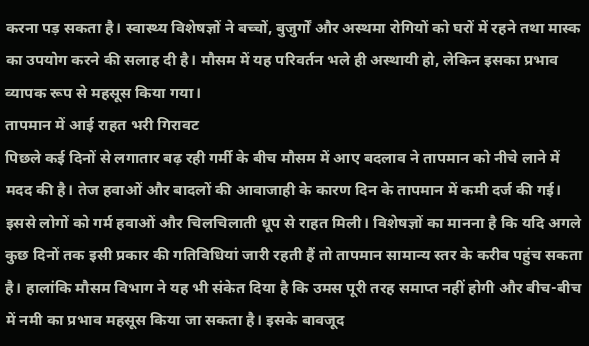करना पड़ सकता है। स्वास्थ्य विशेषज्ञों ने बच्चों, बुजुर्गों और अस्थमा रोगियों को घरों में रहने तथा मास्क का उपयोग करने की सलाह दी है। मौसम में यह परिवर्तन भले ही अस्थायी हो, लेकिन इसका प्रभाव व्यापक रूप से महसूस किया गया।
तापमान में आई राहत भरी गिरावट
पिछले कई दिनों से लगातार बढ़ रही गर्मी के बीच मौसम में आए बदलाव ने तापमान को नीचे लाने में मदद की है। तेज हवाओं और बादलों की आवाजाही के कारण दिन के तापमान में कमी दर्ज की गई। इससे लोगों को गर्म हवाओं और चिलचिलाती धूप से राहत मिली। विशेषज्ञों का मानना है कि यदि अगले कुछ दिनों तक इसी प्रकार की गतिविधियां जारी रहती हैं तो तापमान सामान्य स्तर के करीब पहुंच सकता है। हालांकि मौसम विभाग ने यह भी संकेत दिया है कि उमस पूरी तरह समाप्त नहीं होगी और बीच-बीच में नमी का प्रभाव महसूस किया जा सकता है। इसके बावजूद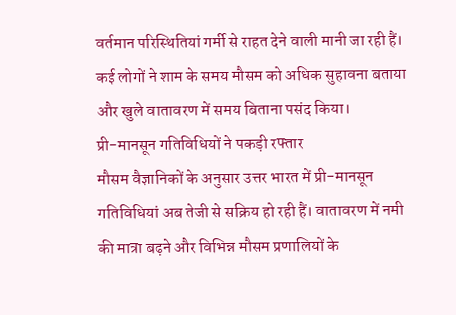वर्तमान परिस्थितियां गर्मी से राहत देने वाली मानी जा रही हैं। कई लोगों ने शाम के समय मौसम को अधिक सुहावना बताया और खुले वातावरण में समय बिताना पसंद किया।
प्री-मानसून गतिविधियों ने पकड़ी रफ्तार
मौसम वैज्ञानिकों के अनुसार उत्तर भारत में प्री-मानसून गतिविधियां अब तेजी से सक्रिय हो रही हैं। वातावरण में नमी की मात्रा बढ़ने और विभिन्न मौसम प्रणालियों के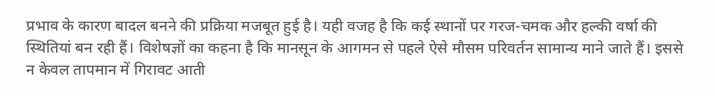प्रभाव के कारण बादल बनने की प्रक्रिया मजबूत हुई है। यही वजह है कि कई स्थानों पर गरज-चमक और हल्की वर्षा की स्थितियां बन रही हैं। विशेषज्ञों का कहना है कि मानसून के आगमन से पहले ऐसे मौसम परिवर्तन सामान्य माने जाते हैं। इससे न केवल तापमान में गिरावट आती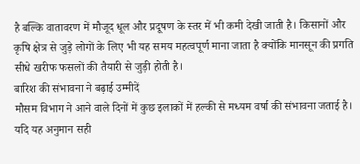है बल्कि वातावरण में मौजूद धूल और प्रदूषण के स्तर में भी कमी देखी जाती है। किसानों और कृषि क्षेत्र से जुड़े लोगों के लिए भी यह समय महत्वपूर्ण माना जाता है क्योंकि मानसून की प्रगति सीधे खरीफ फसलों की तैयारी से जुड़ी होती है।
बारिश की संभावना ने बढ़ाई उम्मीदें
मौसम विभाग ने आने वाले दिनों में कुछ इलाकों में हल्की से मध्यम वर्षा की संभावना जताई है। यदि यह अनुमान सही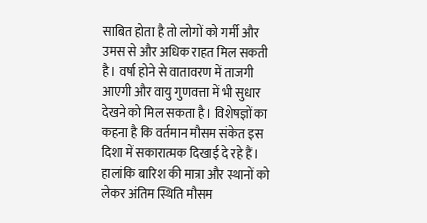साबित होता है तो लोगों को गर्मी और उमस से और अधिक राहत मिल सकती है। वर्षा होने से वातावरण में ताजगी आएगी और वायु गुणवत्ता में भी सुधार देखने को मिल सकता है। विशेषज्ञों का कहना है कि वर्तमान मौसम संकेत इस दिशा में सकारात्मक दिखाई दे रहे हैं। हालांकि बारिश की मात्रा और स्थानों को लेकर अंतिम स्थिति मौसम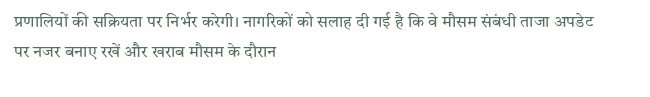प्रणालियों की सक्रियता पर निर्भर करेगी। नागरिकों को सलाह दी गई है कि वे मौसम संबंधी ताजा अपडेट पर नजर बनाए रखें और खराब मौसम के दौरान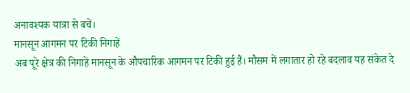अनावश्यक यात्रा से बचें।
मानसून आगमन पर टिकी निगाहें
अब पूरे क्षेत्र की निगाहें मानसून के औपचारिक आगमन पर टिकी हुई हैं। मौसम में लगातार हो रहे बदलाव यह संकेत दे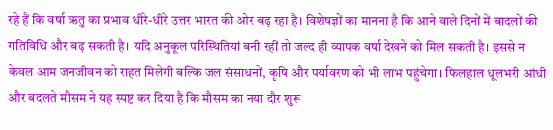रहे हैं कि वर्षा ऋतु का प्रभाव धीरे-धीरे उत्तर भारत की ओर बढ़ रहा है। विशेषज्ञों का मानना है कि आने वाले दिनों में बादलों की गतिविधि और बढ़ सकती है। यदि अनुकूल परिस्थितियां बनी रहीं तो जल्द ही व्यापक वर्षा देखने को मिल सकती है। इससे न केवल आम जनजीवन को राहत मिलेगी बल्कि जल संसाधनों, कृषि और पर्यावरण को भी लाभ पहुंचेगा। फिलहाल धूलभरी आंधी और बदलते मौसम ने यह स्पष्ट कर दिया है कि मौसम का नया दौर शुरू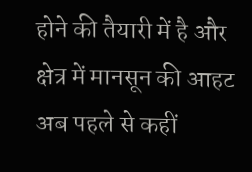होने की तैयारी में है और क्षेत्र में मानसून की आहट अब पहले से कहीं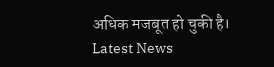अधिक मजबूत हो चुकी है।
Latest News